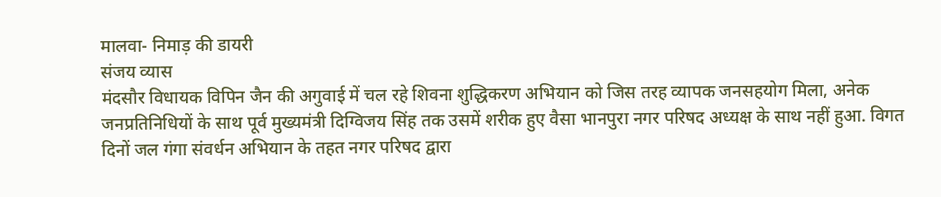मालवा- निमाड़ की डायरी
संजय व्यास
मंदसौर विधायक विपिन जैन की अगुवाई में चल रहे शिवना शुद्धिकरण अभियान को जिस तरह व्यापक जनसहयोग मिला, अनेक जनप्रतिनिधियों के साथ पूर्व मुख्यमंत्री दिग्विजय सिंह तक उसमें शरीक हुए वैसा भानपुरा नगर परिषद अध्यक्ष के साथ नहीं हुआ. विगत दिनों जल गंगा संवर्धन अभियान के तहत नगर परिषद द्वारा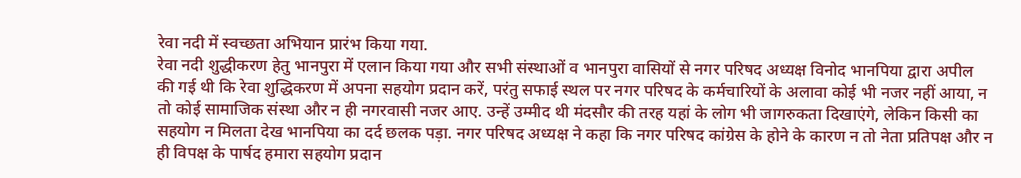रेवा नदी में स्वच्छता अभियान प्रारंभ किया गया.
रेवा नदी शुद्धीकरण हेतु भानपुरा में एलान किया गया और सभी संस्थाओं व भानपुरा वासियों से नगर परिषद अध्यक्ष विनोद भानपिया द्वारा अपील की गई थी कि रेवा शुद्धिकरण में अपना सहयोग प्रदान करें, परंतु सफाई स्थल पर नगर परिषद के कर्मचारियों के अलावा कोई भी नजर नहीं आया, न तो कोई सामाजिक संस्था और न ही नगरवासी नजर आए. उन्हें उम्मीद थी मंदसौर की तरह यहां के लोग भी जागरुकता दिखाएंगे, लेकिन किसी का सहयोग न मिलता देख भानपिया का दर्द छलक पड़ा. नगर परिषद अध्यक्ष ने कहा कि नगर परिषद कांग्रेस के होने के कारण न तो नेता प्रतिपक्ष और न ही विपक्ष के पार्षद हमारा सहयोग प्रदान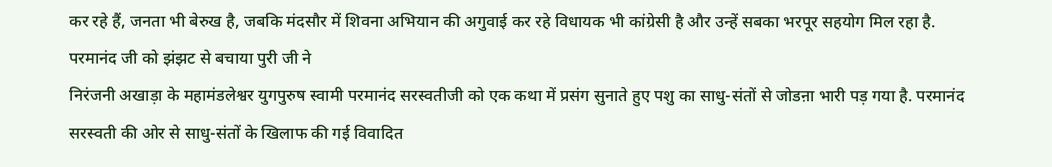कर रहे हैं, जनता भी बेरुख है, जबकि मंदसौर में शिवना अभियान की अगुवाई कर रहे विधायक भी कांग्रेसी है और उन्हें सबका भरपूर सहयोग मिल रहा है.
परमानंद जी को झंझट से बचाया पुरी जी ने
निरंजनी अखाड़ा के महामंडलेश्वर युगपुरुष स्वामी परमानंद सरस्वतीजी को एक कथा में प्रसंग सुनाते हुए पशु का साधु-संतों से जोडऩा भारी पड़ गया है. परमानंद सरस्वती की ओर से साधु-संतों के खिलाफ की गई विवादित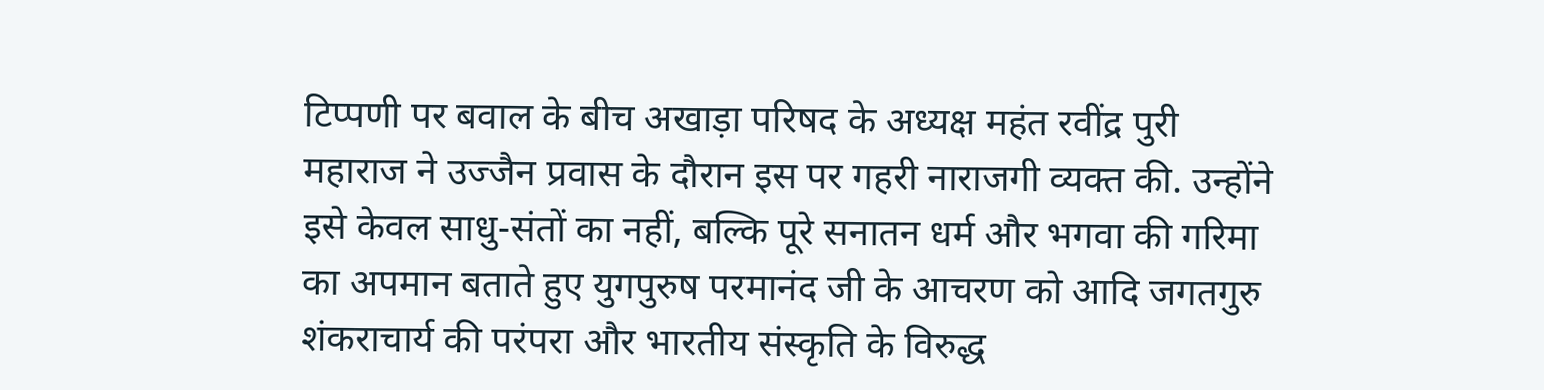टिप्पणी पर बवाल के बीच अखाड़ा परिषद के अध्यक्ष महंत रवींद्र पुरी महाराज ने उज्जैन प्रवास के दौरान इस पर गहरी नाराजगी व्यक्त की. उन्होंने इसे केवल साधु-संतों का नहीं, बल्कि पूरे सनातन धर्म और भगवा की गरिमा का अपमान बताते हुए युगपुरुष परमानंद जी के आचरण को आदि जगतगुरु शंकराचार्य की परंपरा और भारतीय संस्कृति के विरुद्ध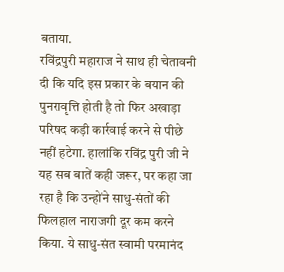बताया.
रविंद्रपुरी महाराज ने साथ ही चेतावनी दी कि यदि इस प्रकार के बयान की पुनरावृत्ति होती है तो फिर अखाड़ा परिषद कड़ी कार्रवाई करने से पीछे नहीं हटेगा. हालांकि रविंद्र पुरी जी ने यह सब बातें कही जरूर, पर कहा जा रहा है कि उन्होंने साधु-संतों की फिलहाल नाराजगी दूर कम करने किया. ये साधु-संत स्वामी परमानंद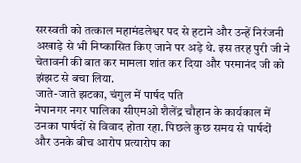सरस्वती को तत्काल महामंडलेश्वर पद से हटाने और उन्हें निरंजनी अखाड़े से भी निष्कासित किए जाने पर अड़े थे. इस तरह पुरी जी ने चेतावनी की बात कर मामला शांत कर दिया और परमानंद जी को झंझट से बचा लिया.
जाते-जाते झटका, चंगुल में पार्षद पति
नेपानगर नगर पालिका सीएमओ शैलेंद्र चौहान के कार्यकाल में उनका पार्षदों से विवाद होता रहा. पिछले कुछ समय से पार्षदों और उनके बीच आरोप प्रत्यारोप का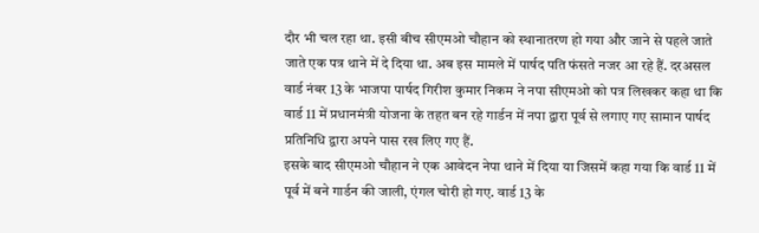दौर भी चल रहा था. इसी बीच सीएमओ चौहान को स्थानातरण हो गया और जाने से पहले जाते जाते एक पत्र थाने में दे दिया था. अब इस मामले में पार्षद पति फंसते नजर आ रहे हैं. दरअसल वार्ड नंबर 13 के भाजपा पार्षद गिरीश कुमार निकम ने नपा सीएमओ को पत्र लिखकर कहा था कि वार्ड 11 में प्रधानमंत्री योजना के तहत बन रहे गार्डन में नपा द्वारा पूर्व से लगाए गए सामान पार्षद प्रतिनिधि द्वारा अपने पास रख लिए गए हैं.
इसके बाद सीएमओ चौहान ने एक आवेदन नेपा थाने में दिया या जिसमें कहा गया कि वार्ड 11 में पूर्व में बने गार्डन की जाली, एंगल चोरी हो गए. वार्ड 13 के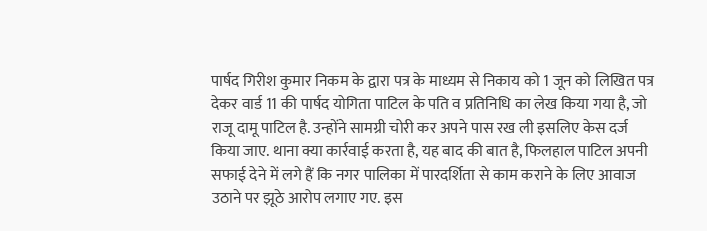पार्षद गिरीश कुमार निकम के द्वारा पत्र के माध्यम से निकाय को 1 जून को लिखित पत्र देकर वार्ड 11 की पार्षद योगिता पाटिल के पति व प्रतिनिधि का लेख किया गया है, जो राजू दामू पाटिल है. उन्होंने सामग्री चोरी कर अपने पास रख ली इसलिए केस दर्ज किया जाए. थाना क्या कार्रवाई करता है, यह बाद की बात है, फिलहाल पाटिल अपनी सफाई देने में लगे हैं कि नगर पालिका में पारदर्शिता से काम कराने के लिए आवाज उठाने पर झूठे आरोप लगाए गए. इस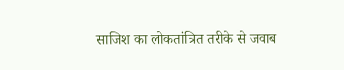साजिश का लोकतांत्रित तरीके से जवाब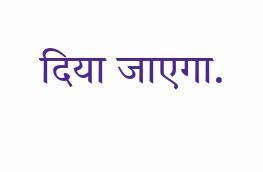दिया जाएगा.